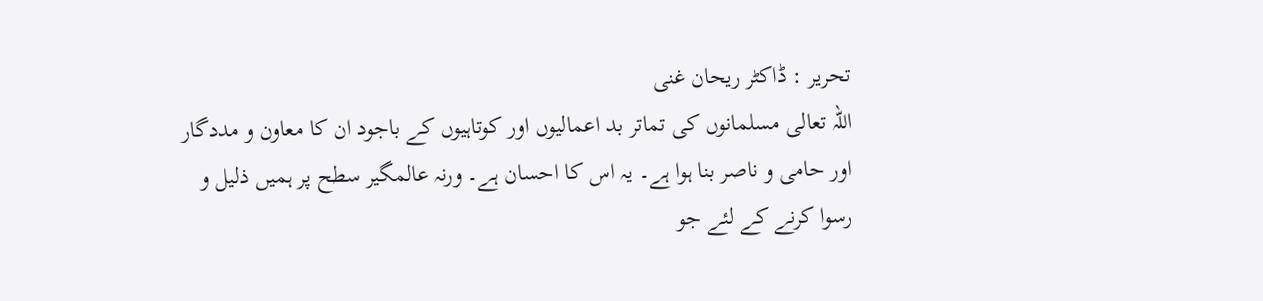تحریر : ڈاکٹر ریحان غنی
اللہ تعالی مسلمانوں کی تماتر بد اعمالیوں اور کوتاہیوں کے باجود ان کا معاون و مددگار اور حامی و ناصر بنا ہوا ہے۔ یہ اس کا احسان ہے۔ ورنہ عالمگیر سطح پر ہمیں ذلیل و رسوا کرنے کے لئے جو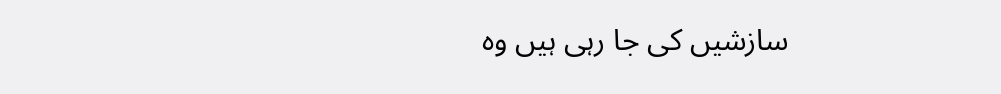سازشیں کی جا رہی ہیں وہ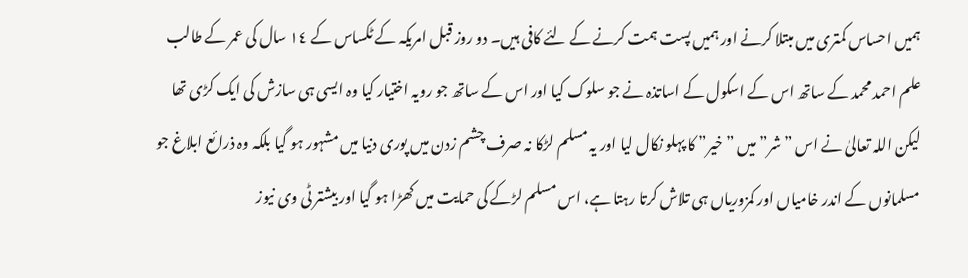ہمیں احساس کمتری میں مبتلا کرنے اور ہمیں پست ہمت کرنے کے لئے کافی ہیں۔ دو روز قبل امریکہ کے ٹکساس کے ١٤ سال کی عمر کے طالب علم احمد محمد کے ساتھ اس کے اسکول کے اساتذہ نے جو سلوک کیا اور اس کے ساتھ جو رویہ اختیار کیا وہ ایسی ہی سازش کی ایک کڑی تھا لیکن اللہ تعالیٰ نے اس ”شر” میں ”خیر” کا پہلو نکال لیا اور یہ مسلم لڑکا نہ صرف چشم زدن میں پوری دنیا میں مشہور ہو گیا بلکہ وہ ذرائع ابلاغ جو مسلمانوں کے اندر خامیاں اور کمزوریاں ہی تلاش کرتا رہتا ہے، اس مسلم لڑکے کی حمایت میں کھڑا ہو گیا اور بیشتر ٹی وی نیوز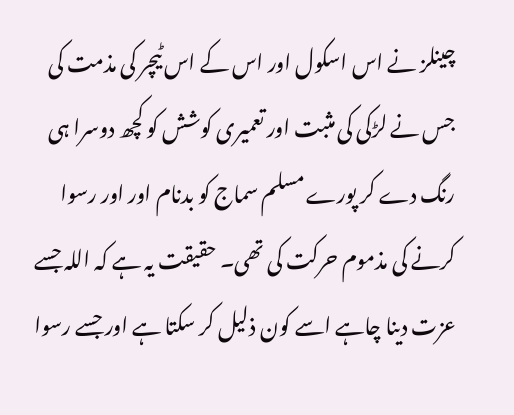چینلز نے اس اسکول اور اس کے اس ٹیچر کی مذمت کی جس نے لڑکی کی مثبت اور تعمیری کوشش کو کچھ دوسرا ہی رنگ دے کر پورے مسلم سماج کو بدنام اور اور رسوا کرنے کی مذموم حرکت کی تھی۔ حقیقت یہ ہے کہ اللہ جسے عزت دینا چاہے اسے کون ذلیل کر سکتا ہے اور جسے رسوا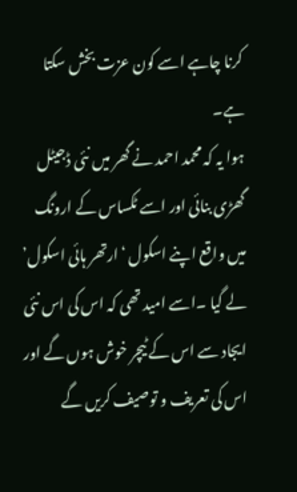کرنا چاہے اسے کون عزت بخش سکتا ہے۔
ہوا یہ کہ محمد احمد نے گھر میں نئی ڈجیٹل گھڑی بنائی اور اسے ٹکساس کے ارونگ میں واقع اپنے اسکول ‘ارتھر ہائی اسکول’ لے گیا ۔اسے امید تھی کہ اس کی اس نئی ایجاد سے اس کے ٹیچر خوش ہوں گے اور اس کی تعریف و توصیف کریں گے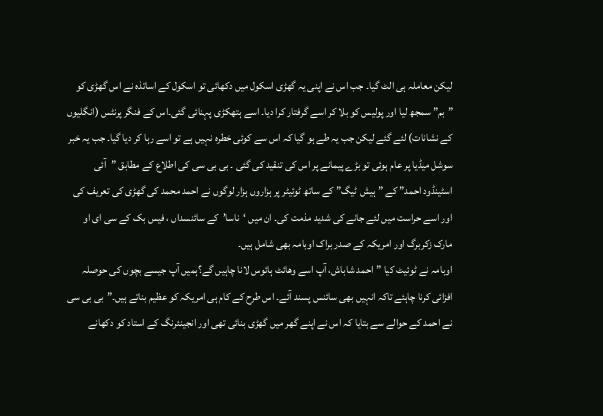لیکن معاملہ ہی الٹ گیا۔ جب اس نے اپنی یہ گھڑی اسکول میں دکھائی تو اسکول کے اساتذہ نے اس گھڑی کو ”بم” سمجھ لیا اور پولیس کو بلا کر اسے گرفتار کرا دیا۔ اسے ہتھکڑی پہنائی گئی۔اس کے فنگر پرنٹس (انگلیوں کے نشانات) لئے گئے لیکن جب یہ طے ہو گیا کہ اس سے کوئی خطرہ نہیں ہے تو اسے رہا کر دیا گیا۔ جب یہ خبر سوشل میڈیا پر عام ہوئی تو بڑے پیمانے پر اس کی تنقید کی گئی ۔ بی بی سی کی اطلاع کے مطابق ”آئی اسٹینڈود احمد” کے ”ہیش ٹیگ” کے ساتھ ٹوئیٹر پر ہزاروں ہزار لوگوں نے احمد محمد کی گھڑی کی تعریف کی اور اسے حراست میں لئے جانے کی شدید مذمت کی۔ ان میں ‘ناسا’کے سائنسداں ، فیس بک کے سی ای او مارک زکربرگ اور امریکہ کے صدر براک اوبامہ بھی شامل ہیں۔
اوبامہ نے ٹوئیٹ کیا ”احمد شاباش، آپ اسے وھائٹ ہائوس لانا چاہیں گے؟ہمیں آپ جیسے بچوں کی حوصلہ افزائی کرنا چاہئے تاکہ انہیں بھی سائنس پسند آئے۔ اس طرح کے کام ہی امریکہ کو عظیم بناتے ہیں۔”بی بی سی نے احمد کے حوالے سے بتایا کہ اس نے اپنے گھر میں گھڑی بنائی تھی اور انجینئرنگ کے استاد کو دکھانے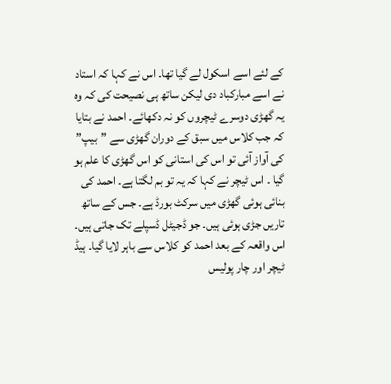کے لئے اسے اسکول لے گیا تھا۔ اس نے کہا کہ استاد نے اسے مبارکباد دی لیکن ساتھ ہی نصیحت کی کہ وہ یہ گھڑی دوسرے ٹیچروں کو نہ دکھائے۔ احمد نے بتایا کہ جب کلاس میں سبق کے دوران گھڑی سے ”بیپ” کی آواز آئی تو اس کی استانی کو اس گھڑی کا علم ہو گیا ۔ اس ٹیچر نے کہا کہ یہ تو بم لگتا ہے۔ احمد کی بنائی ہوئی گھڑی میں سرکٹ بورڈ ہے۔ جس کے ساتھ تاریں جڑی ہوئی ہیں۔ جو ڈجیٹل ڈسپلے تک جاتی ہیں۔ اس واقعہ کے بعد احمد کو کلاس سے باہر لایا گیا۔ ہیڈ ٹیچر اور چار پولیس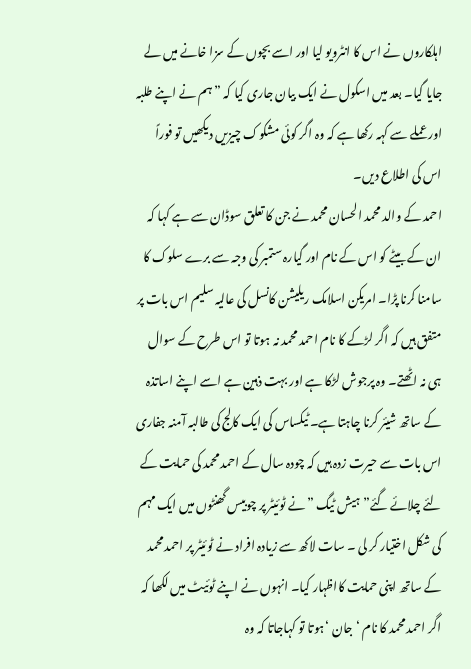اہلکاروں نے اس کا انٹرویو لیا اور اسے بچوں کے سزا خانے میں لے جایا گیا۔ بعد میں اسکول نے ایک بیان جاری کیا کہ ”ہم نے اپنے طلبہ اور عملے سے کہہ رکھا ہے کہ وہ اگر کوئی مشکوک چیزیں دیکھیں تو فوراً اس کی اطلاع دیں۔
احمد کے والد محمد الحسان محمد نے جن کا تعلق سوڈان سے ہے کہا کہ ان کے بیٹے کو اس کے نام اور گیارہ ستمبر کی وجہ سے برے سلوک کا سامنا کرنا پڑا۔ امریکن اسلامک ریلیشن کانسل کی عالیہ سلیم اس بات پر متفق ہیں کہ اگر لڑکے کا نام احمد محمد نہ ہوتا تو اس طرح کے سوال ہی نہ اٹھتے۔ وہ پرجوش لڑکا ہے اور بہت ذہین ہے اسے اپنے اساتذہ کے ساتھ شیئر کرنا چاہتا ہے۔ ٹیکساس کی ایک کالج کی طالبہ آمنہ جفاری اس بات سے حیرت زدہ ہیں کہ چودہ سال کے احمد محمد کی حمایت کے لئے چلائے گئے” ہیش ٹیگ ”نے ٹوئیٹر پر چوبیس گھنٹوں میں ایک مہم کی شکل اختیار کر لی ۔ سات لاکھ سے زیادہ افراد نے ٹوئیٹر پر احمد محمد کے ساتھ اپنی حمایت کااظہار کیا۔ انہوں نے اپنے ٹوئیٹ میں لکھا کہ اگر احمد محمد کا نام ‘جان ‘ہوتا تو کہاجاتا کہ وہ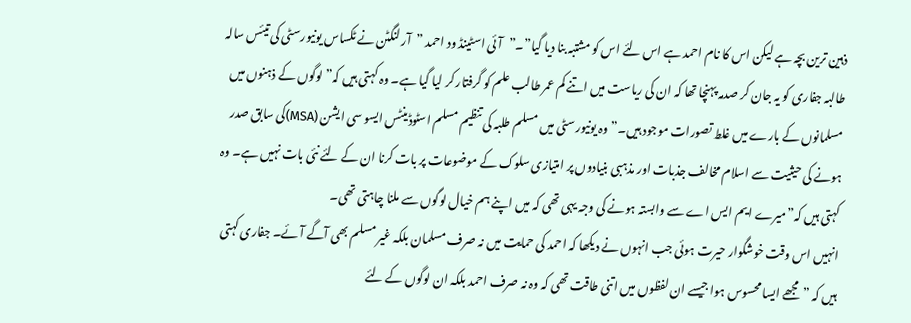ذہین ترین بچہ ہے لیکن اس کا نام احمد ہے اس لئے اس کو مشتبہ بنا دیا گیا”۔”آئی اسٹینڈ ود احمد ”آر لنگٹن نے ٹکساس یونیورسٹی کی تیئس سالہ طالبہ جفاری کو یہ جان کر صدمہ پہنچا تھا کہ ان کی ریاست میں اتنے کم عمر طالب علم کو گرفتار کر لیا گیا ہے۔ وہ کہتی ہیں کہ” لوگوں کے ذہنوں میں مسلمانوں کے بارے میں غلط تصورات موجود ہیں۔” وہ یونیورسٹی میں مسلم طلبہ کی تنظیم مسلم اسٹوڈینٹس ایسو سی ایشن (MSA)کی سابق صدر ہونے کی حیثیت سے اسلام مخالف جذبات اور مذہبی بنیادوں پر امتیازی سلوک کے موضوعات پر بات کرنا ان کے لئے نئی بات نہیں ہے۔ وہ کہتی ہیں کہ”میرے ایم ایس اے سے وابستہ ہونے کی وجہ یہی تھی کہ میں اپنے ہم خیال لوگوں سے ملنا چاہتی تھی۔
انہیں اس وقت خوشگوار حیرت ہوئی جب انہوں نے دیکھا کہ احمد کی حمایت میں نہ صرف مسلمان بلکہ غیر مسلم بھی آگے آئے۔ جفاری کہتی ہیں کہ ”مجھے ایسا محسوس ہوا جیسے ان لفظوں میں اتنی طاقت تھی کہ وہ نہ صرف احمد بلکہ ان لوگوں کے لئے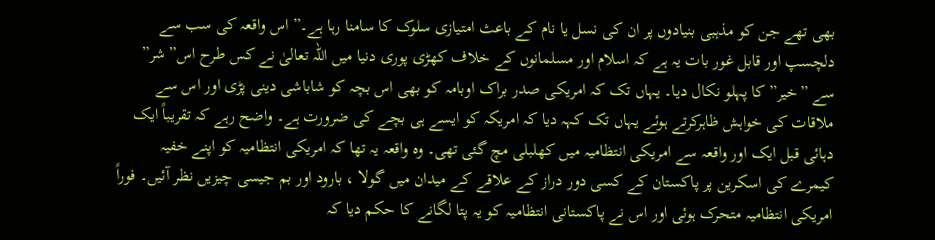بھی تھے جن کو مذہبی بنیادوں پر ان کی نسل یا نام کے باعث امتیازی سلوک کا سامنا رہا ہے۔” اس واقعہ کی سب سے دلچسپ اور قابل غور بات یہ ہے کہ اسلام اور مسلمانوں کے خلاف کھڑی پوری دنیا میں اللہ تعالیٰ نے کس طرح اس”شر” سے ”خیر” کا پہلو نکال دیا۔ یہاں تک کہ امریکی صدر براک اوبامہ کو بھی اس بچہ کو شاباشی دینی پڑی اور اس سے ملاقات کی خواہش ظاہرکرتے ہوئے یہاں تک کہہ دیا کہ امریکہ کو ایسے ہی بچے کی ضرورت ہے۔ واضح رہے کہ تقریباً ایک دہائی قبل ایک اور واقعہ سے امریکی انتظامیہ میں کھلبلی مچ گئی تھی۔ وہ واقعہ یہ تھا کہ امریکی انتظامیہ کو اپنے خفیہ کیمرے کی اسکرین پر پاکستان کے کسی دور دراز کے علاقے کے میدان میں گولا ، بارود اور بم جیسی چیزیں نظر آئیں۔ فوراً امریکی انتظامیہ متحرک ہوئی اور اس نے پاکستانی انتظامیہ کو یہ پتا لگانے کا حکم دیا کہ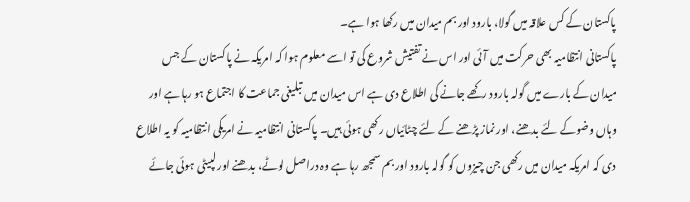پاکستان کے کس علاقہ میں گولا، بارود اور بم میدان میں رکھا ہوا ہے۔
پاکستانی انتظامیہ بھی حرکت میں آئی اور اس نے تفتیش شروع کی تو اسے معلوم ہوا کہ امریکہ نے پاکستان کے جس میدان کے بارے میں گولہ بارود رکھے جانے کی اطلاع دی ہے اس میدان میں تبلیغی جماعت کا اجتماع ہو رہا ہے اور وہاں وضوکے لئے بدھنے، اور نماز پڑھنے کے لئے چٹائیاں رکھی ہوئی ہیں۔ پاکستانی انتظامیہ نے امریکی انتظامیہ کو یہ اطلاع دی کہ امریکہ میدان میں رکھی جن چیزوں کو گولہ بارود اور بم سمجھ رہا ہے وہ دراصل لوٹے، بدھنے اور لپیٹی ہوئی جائے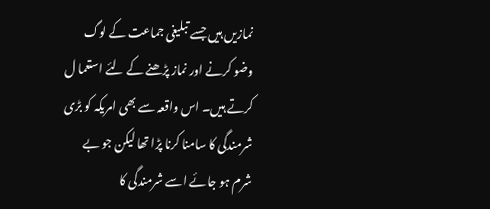نمازیں ہیں جسے تبلیغی جماعت کے لوگ وضو کرنے اور نماز پڑھنے کے لئے استعما ل کرتے ہیں۔ اس واقعہ سے بھی امریکہ کو بڑی شرمندگی کا سامنا کرنا پڑا تھا لیکن جو بے شرم ہو جائے اسے شرمندگی کا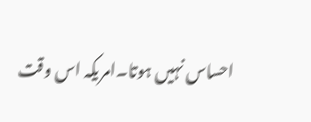احساس نہیں ہوتا۔امریکہ اس وقت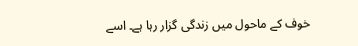خوف کے ماحول میں زندگی گزار رہا ہے۔ اسے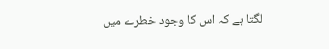لگتا ہے کہ اس کا وجود خطرے میں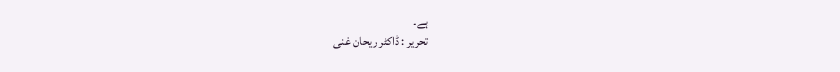ہے۔
تحریر : ڈاکٹر ریحان غنی